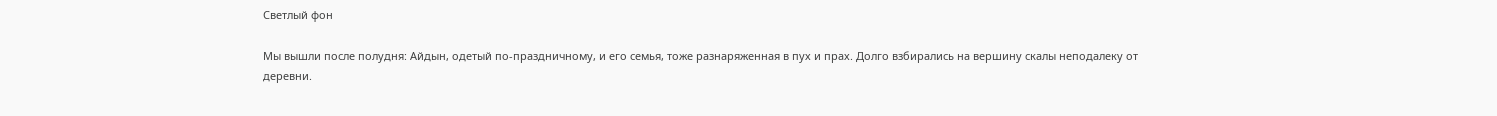Светлый фон

Мы вышли после полудня: Айдын, одетый по-праздничному, и его семья, тоже разнаряженная в пух и прах. Долго взбирались на вершину скалы неподалеку от деревни.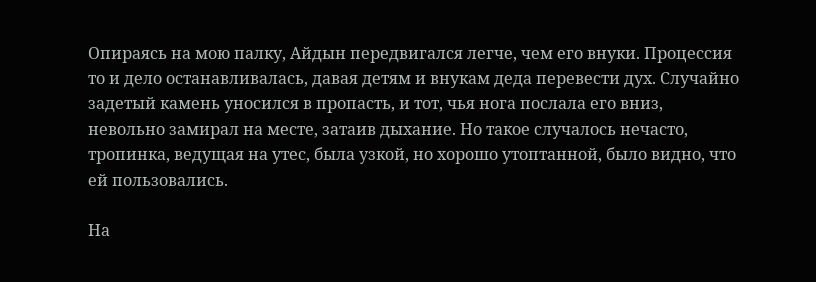Опираясь на мою палку, Айдын передвигался легче, чем его внуки. Процессия то и дело останавливалась, давая детям и внукам деда перевести дух. Случайно задетый камень уносился в пропасть, и тот, чья нога послала его вниз, невольно замирал на месте, затаив дыхание. Но такое случалось нечасто, тропинка, ведущая на утес, была узкой, но хорошо утоптанной, было видно, что ей пользовались.

На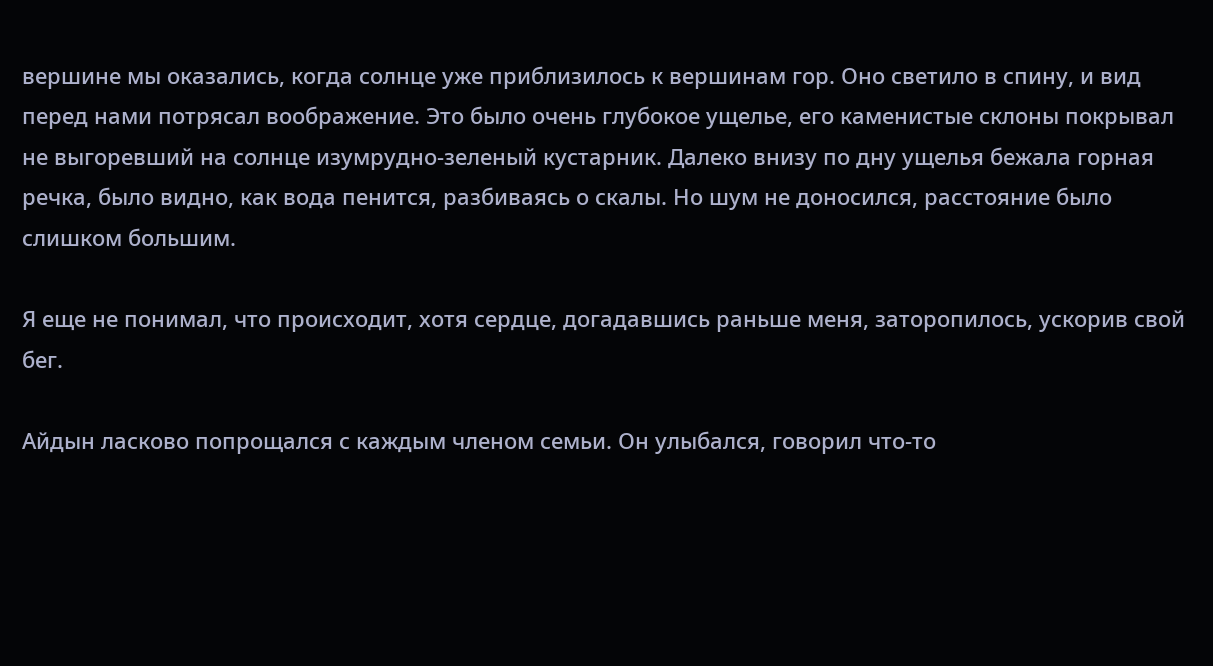вершине мы оказались, когда солнце уже приблизилось к вершинам гор. Оно светило в спину, и вид перед нами потрясал воображение. Это было очень глубокое ущелье, его каменистые склоны покрывал не выгоревший на солнце изумрудно-зеленый кустарник. Далеко внизу по дну ущелья бежала горная речка, было видно, как вода пенится, разбиваясь о скалы. Но шум не доносился, расстояние было слишком большим.

Я еще не понимал, что происходит, хотя сердце, догадавшись раньше меня, заторопилось, ускорив свой бег.

Айдын ласково попрощался с каждым членом семьи. Он улыбался, говорил что-то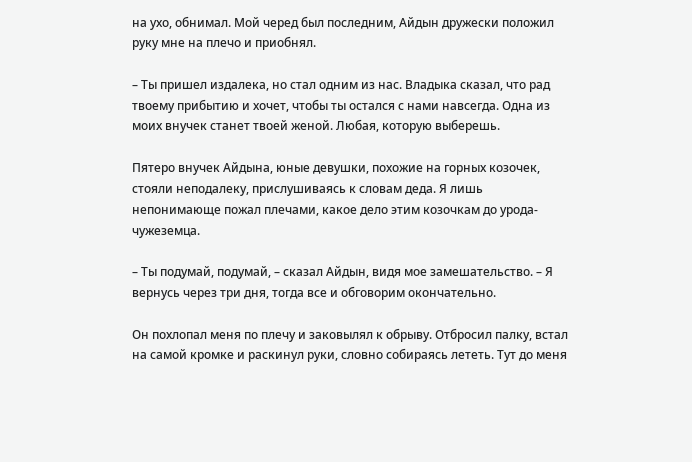на ухо, обнимал. Мой черед был последним, Айдын дружески положил руку мне на плечо и приобнял.

– Ты пришел издалека, но стал одним из нас. Владыка сказал, что рад твоему прибытию и хочет, чтобы ты остался с нами навсегда. Одна из моих внучек станет твоей женой. Любая, которую выберешь.

Пятеро внучек Айдына, юные девушки, похожие на горных козочек, стояли неподалеку, прислушиваясь к словам деда. Я лишь непонимающе пожал плечами, какое дело этим козочкам до урода-чужеземца.

– Ты подумай, подумай, – сказал Айдын, видя мое замешательство. – Я вернусь через три дня, тогда все и обговорим окончательно.

Он похлопал меня по плечу и заковылял к обрыву. Отбросил палку, встал на самой кромке и раскинул руки, словно собираясь лететь. Тут до меня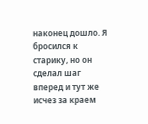наконец дошло. Я бросился к старику, но он сделал шаг вперед и тут же исчез за краем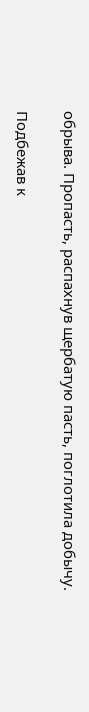обрыва. Пропасть, распахнув щербатую пасть, поглотила добычу.

Подбежав к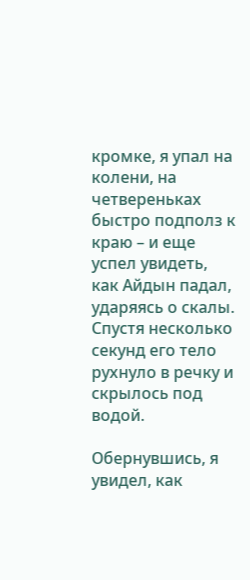кромке, я упал на колени, на четвереньках быстро подполз к краю – и еще успел увидеть, как Айдын падал, ударяясь о скалы. Спустя несколько секунд его тело рухнуло в речку и скрылось под водой.

Обернувшись, я увидел, как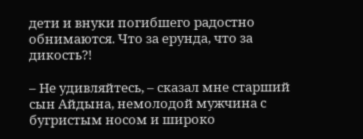дети и внуки погибшего радостно обнимаются. Что за ерунда, что за дикость?!

– Не удивляйтесь, – сказал мне старший сын Айдына, немолодой мужчина с бугристым носом и широко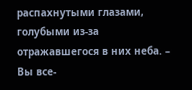распахнутыми глазами, голубыми из-за отражавшегося в них неба. – Вы все-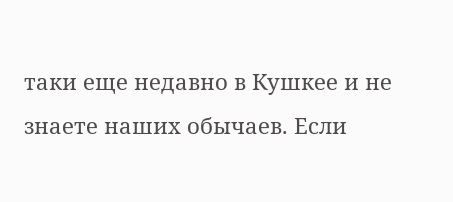таки еще недавно в Кушкее и не знаете наших обычаев. Если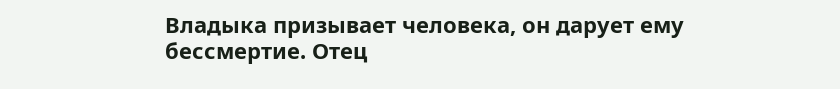Владыка призывает человека, он дарует ему бессмертие. Отец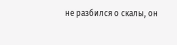не разбился о скалы, он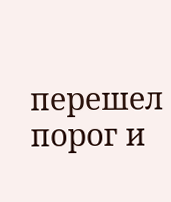перешел порог и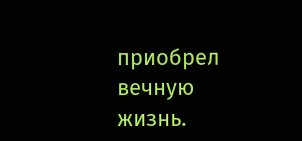приобрел вечную жизнь.